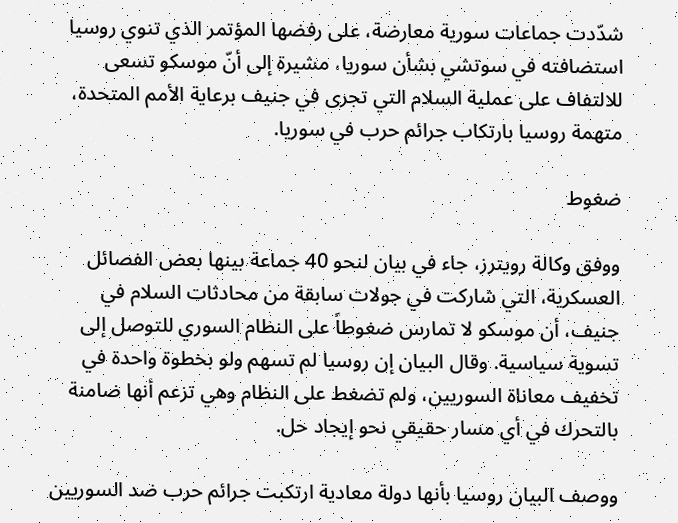شدّدت جماعات سورية معارضة، على رفضها المؤتمر الذي تنوي روسيا استضافته في سوتشي بشأن سوريا، مشيرة إلى أنّ موسكو تسعى للالتفاف على عملية السلام التي تجرى في جنيف برعاية الأمم المتحدة، متهمة روسيا بارتكاب جرائم حرب في سوريا.

ضغوط

ووفق وكالة رويترز، جاء في بيان لنحو 40 جماعة بينها بعض الفصائل العسكرية، التي شاركت في جولات سابقة من محادثات السلام في جنيف، أن موسكو لا تمارس ضغوطاً على النظام السوري للتوصل إلى تسوية سياسية. وقال البيان إن روسيا لم تسهم ولو بخطوة واحدة في تخفيف معاناة السوريين، ولم تضغط على النظام وهي تزعم أنها ضامنة بالتحرك في أي مسار حقيقي نحو إيجاد حل.

ووصف البيان روسيا بأنها دولة معادية ارتكبت جرائم حرب ضد السوريين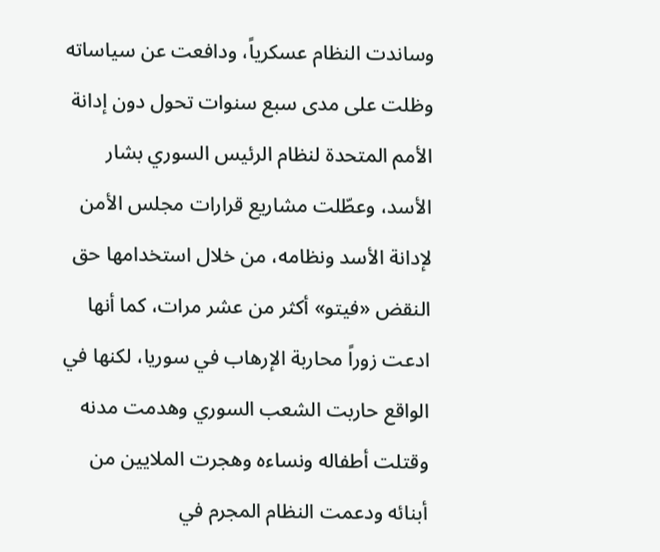وساندت النظام عسكرياً، ودافعت عن سياساته وظلت على مدى سبع سنوات تحول دون إدانة الأمم المتحدة لنظام الرئيس السوري بشار الأسد، وعطّلت مشاريع قرارات مجلس الأمن لإدانة الأسد ونظامه، من خلال استخدامها حق النقض «فيتو» أكثر من عشر مرات، كما أنها ادعت زوراً محاربة الإرهاب في سوريا، لكنها في الواقع حاربت الشعب السوري وهدمت مدنه وقتلت أطفاله ونساءه وهجرت الملايين من أبنائه ودعمت النظام المجرم في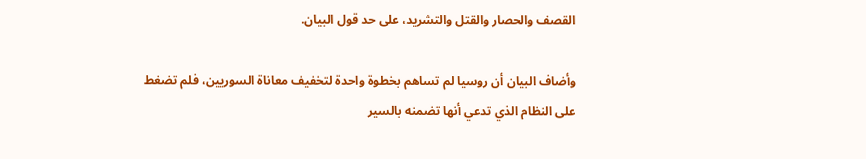القصف والحصار والقتل والتشريد، على حد قول البيان.

وأضاف البيان أن روسيا لم تساهم بخطوة واحدة لتخفيف معاناة السوريين، فلم تضغط على النظام الذي تدعي أنها تضمنه بالسير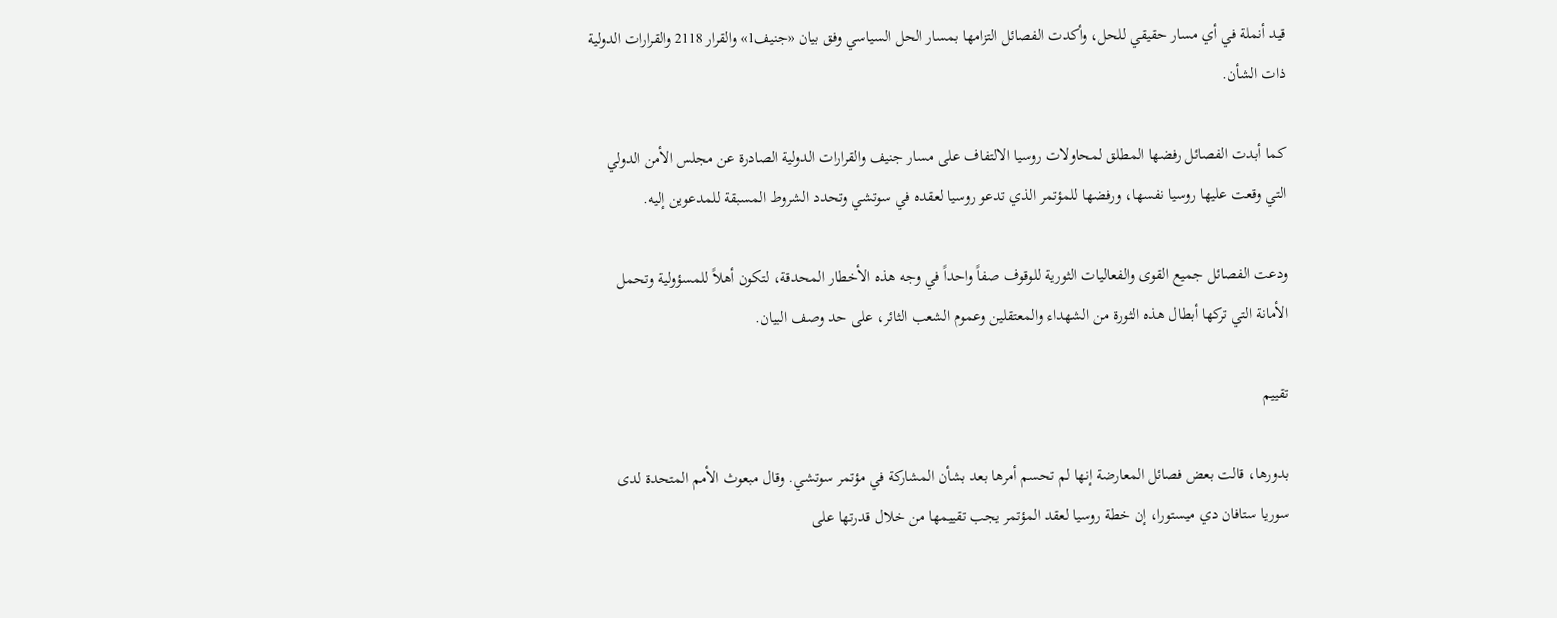قيد أنملة في أي مسار حقيقي للحل، وأكدت الفصائل التزامها بمسار الحل السياسي وفق بيان «جنيف1» والقرار 2118 والقرارات الدولية ذات الشأن.

كما أبدت الفصائل رفضها المطلق لمحاولات روسيا الالتفاف على مسار جنيف والقرارات الدولية الصادرة عن مجلس الأمن الدولي التي وقعت عليها روسيا نفسها، ورفضها للمؤتمر الذي تدعو روسيا لعقده في سوتشي وتحدد الشروط المسبقة للمدعوين إليه.

ودعت الفصائل جميع القوى والفعاليات الثورية للوقوف صفاً واحداً في وجه هذه الأخطار المحدقة، لتكون أهلاً للمسؤولية وتحمل الأمانة التي تركها أبطال هذه الثورة من الشهداء والمعتقلين وعموم الشعب الثائر، على حد وصف البيان.

تقييم

بدورها، قالت بعض فصائل المعارضة إنها لم تحسم أمرها بعد بشأن المشاركة في مؤتمر سوتشي. وقال مبعوث الأمم المتحدة لدى سوريا ستافان دي ميستورا، إن خطة روسيا لعقد المؤتمر يجب تقييمها من خلال قدرتها على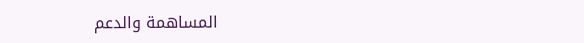المساهمة والدعم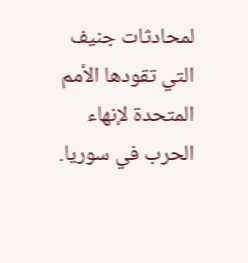لمحادثات جنيف التي تقودها الأمم المتحدة لإنهاء الحرب في سوريا.